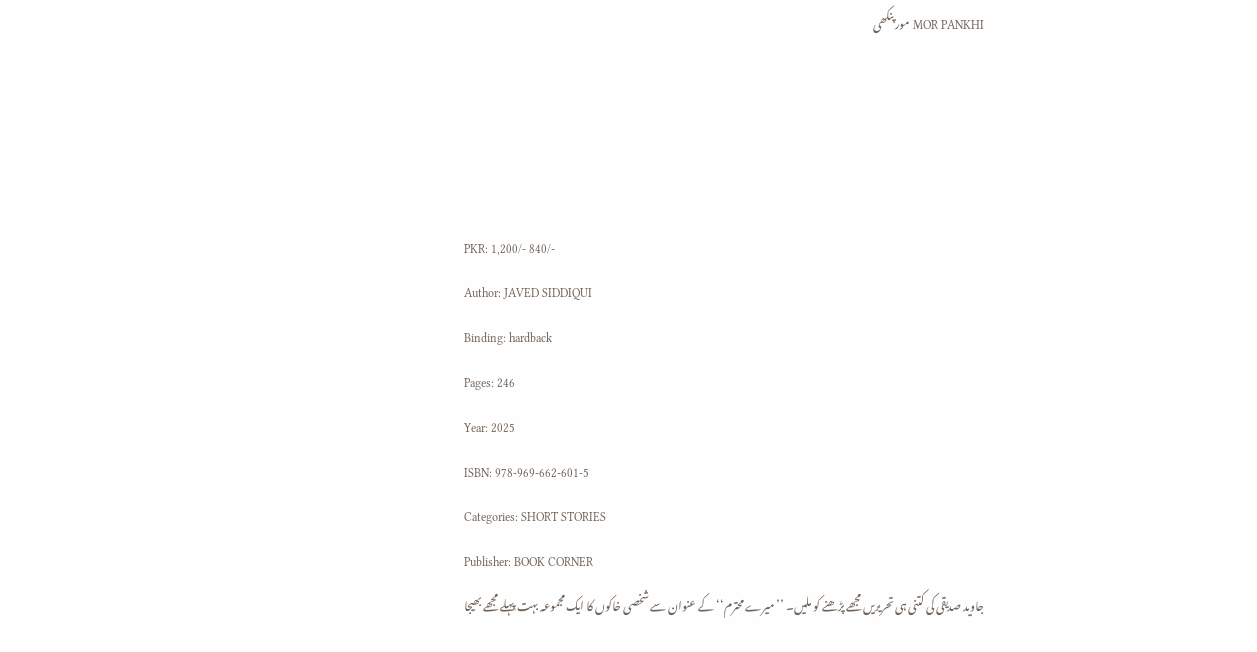MOR PANKHI مور پنکھی




PKR: 1,200/- 840/-
Author: JAVED SIDDIQUI
Binding: hardback
Pages: 246
Year: 2025
ISBN: 978-969-662-601-5
Categories: SHORT STORIES
Publisher: BOOK CORNER
جاوید صدیقی کی کتنی ہی تحریریں مجھے پڑھنے کو ملیں۔ ’’میرے محترم‘‘ کے عنوان سے شخصی خاکوں کا ایک مجموعہ بہت پہلے مجھے بھیجا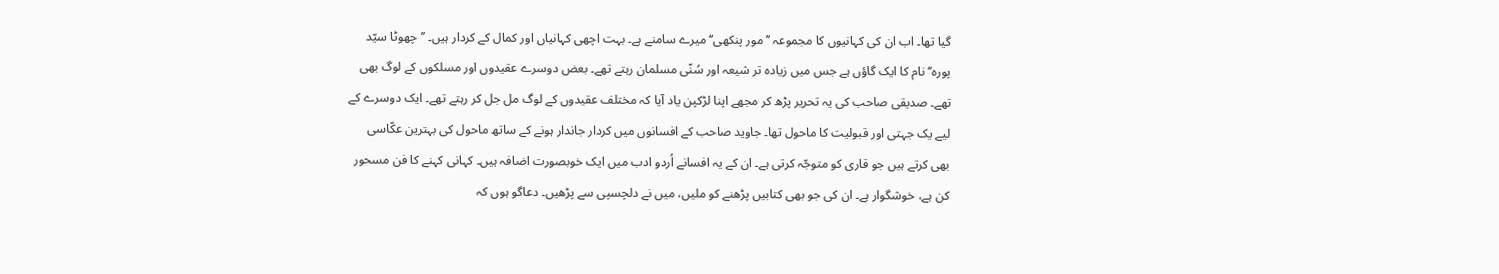گیا تھا۔ اب ان کی کہانیوں کا مجموعہ ’’مور پنکھی‘‘ میرے سامنے ہے۔ بہت اچھی کہانیاں اور کمال کے کردار ہیں۔ ’’چھوٹا سیّد پورہ‘‘ نام کا ایک گاؤں ہے جس میں زیادہ تر شیعہ اور سُنّی مسلمان رہتے تھے۔ بعض دوسرے عقیدوں اور مسلکوں کے لوگ بھی تھے۔ صدیقی صاحب کی یہ تحریر پڑھ کر مجھے اپنا لڑکپن یاد آیا کہ مختلف عقیدوں کے لوگ مل جل کر رہتے تھے۔ ایک دوسرے کے لیے یک جہتی اور قبولیت کا ماحول تھا۔ جاوید صاحب کے افسانوں میں کردار جاندار ہونے کے ساتھ ماحول کی بہترین عکّاسی بھی کرتے ہیں جو قاری کو متوجّہ کرتی ہے۔ ان کے یہ افسانے اُردو ادب میں ایک خوبصورت اضافہ ہیں۔ کہانی کہنے کا فن مسحور کن ہے، خوشگوار ہے۔ ان کی جو بھی کتابیں پڑھنے کو ملیں، میں نے دلچسپی سے پڑھیں۔ دعاگو ہوں کہ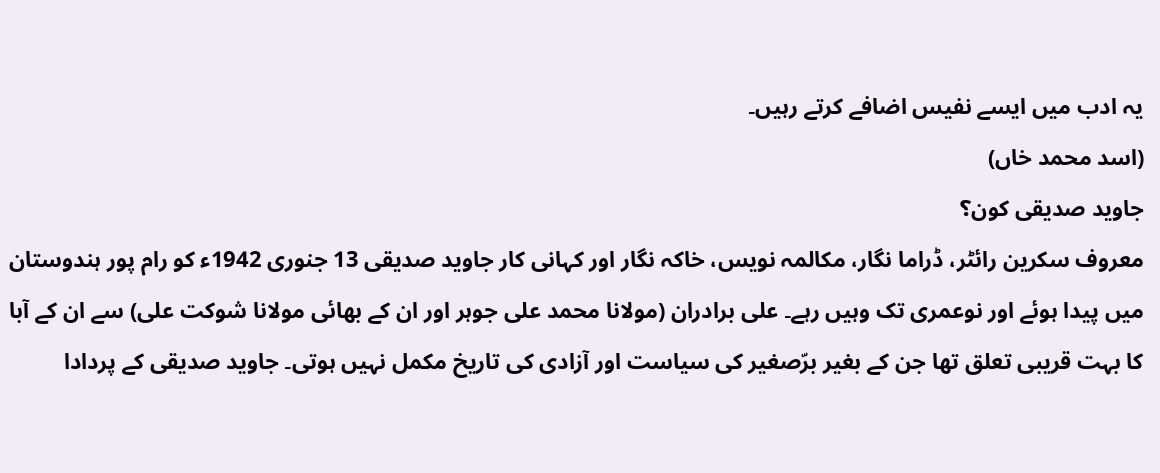یہ ادب میں ایسے نفیس اضافے کرتے رہیں۔
(اسد محمد خاں)
جاوید صدیقی کون؟
معروف سکرین رائٹر، ڈراما نگار، مکالمہ نویس، خاکہ نگار اور کہانی کار جاوید صدیقی 13 جنوری 1942ء کو رام پور ہندوستان میں پیدا ہوئے اور نوعمری تک وہیں رہے۔ علی برادران (مولانا محمد علی جوہر اور ان کے بھائی مولانا شوکت علی) سے ان کے آبا کا بہت قریبی تعلق تھا جن کے بغیر برّصغیر کی سیاست اور آزادی کی تاریخ مکمل نہیں ہوتی۔ جاوید صدیقی کے پردادا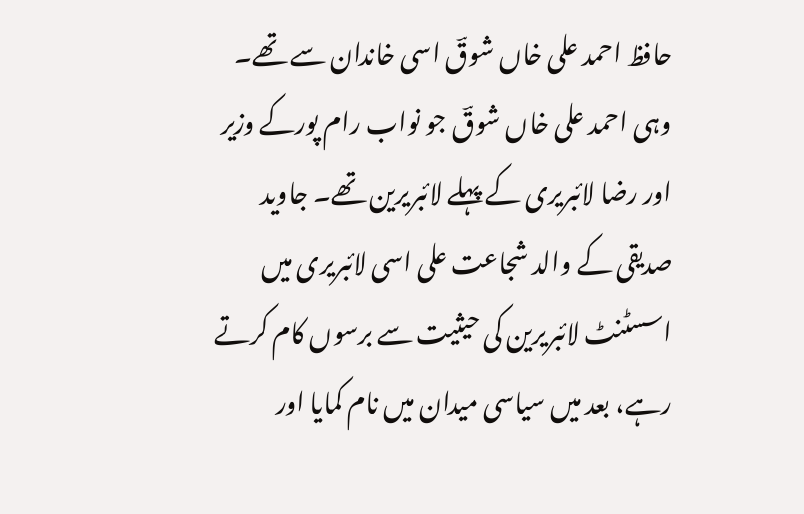حافظ احمد علی خاں شوقؔ اسی خاندان سے تھے۔ وہی احمد علی خاں شوقؔ جو نواب رام پورکے وزیر اور رضا لائبریری کے پہلے لائبریرین تھے۔ جاوید صدیقی کے والد شجاعت علی اسی لائبریری میں اسسٹنٹ لائبریرین کی حیثیت سے برسوں کام کرتے رہے، بعد میں سیاسی میدان میں نام کمایا اور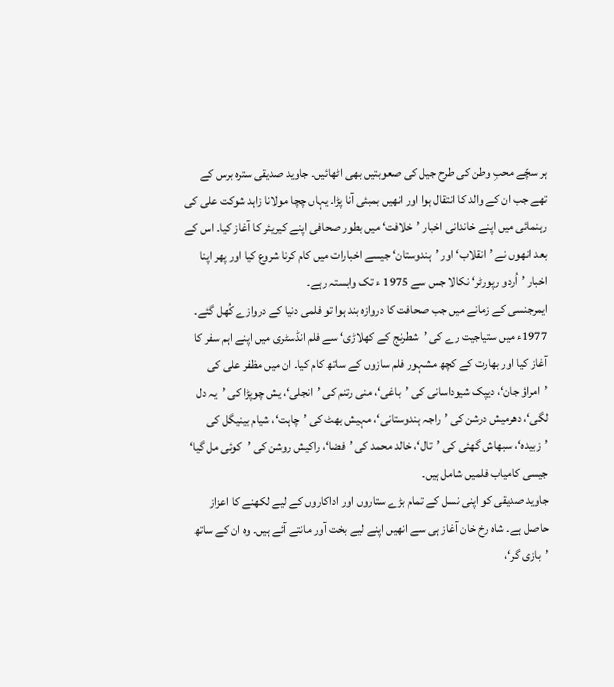ہر سچّے محبِ وطن کی طرح جیل کی صعوبتیں بھی اٹھائیں۔ جاوید صدیقی سترہ برس کے تھے جب ان کے والد کا انتقال ہوا اور انھیں بمبئی آنا پڑا۔ یہاں چچا مولانا زاہد شوکت علی کی رہنمائی میں اپنے خاندانی اخبار ’خلافت‘ میں بطور صحافی اپنے کیریئر کا آغاز کیا۔ اس کے بعد انھوں نے ’انقلاب‘ اور ’ہندوستان‘ جیسے اخبارات میں کام کرنا شروع کیا اور پھر اپنا اخبار ’اُردو رپورٹر‘ نکالا جس سے 1975 ء تک وابستہ رہے۔
ایمرجنسی کے زمانے میں جب صحافت کا دروازہ بند ہوا تو فلمی دنیا کے دروازے کُھل گئے۔ 1977ء میں ستیاجیت رے کی ’شطرنج کے کھلاڑی‘ سے فلم انڈسٹری میں اپنے اہم سفر کا آغاز کیا اور بھارت کے کچھ مشہور فلم سازوں کے ساتھ کام کیا۔ ان میں مظفر علی کی ’امراؤ جان‘، دیپک شیوداسانی کی ’باغی‘، منی رتنم کی ’انجلی‘، یش چوپڑا کی ’یہ دل لگی‘، دھرمیش درشن کی ’راجہ ہندوستانی‘، مہیش بھٹ کی ’چاہت‘، شیام بینیگل کی ’زبیدہ‘، سبھاش گھئی کی ’تال‘، خالد محمد کی ’فضا‘، راکیش روشن کی ’کوئی مل گیا‘ جیسی کامیاب فلمیں شامل ہیں۔
جاوید صدیقی کو اپنی نسل کے تمام بڑے ستاروں اور اداکاروں کے لیے لکھنے کا اعزاز حاصل ہے۔ شاہ رخ خان آغاز ہی سے انھیں اپنے لیے بخت آور مانتے آئے ہیں۔ وہ ان کے ساتھ ’بازی گر‘،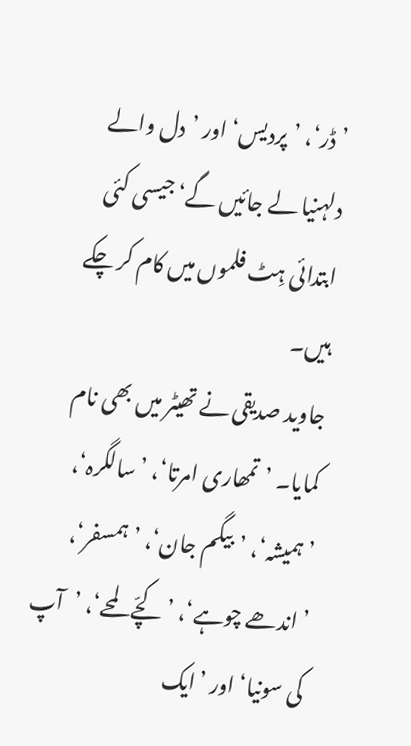’ڈر‘، ’پردیس‘ اور ’دل والے دلہنیا لے جائیں گے‘ جیسی کئی ابتدائی ہِٹ فلموں میں کام کر چکے ہیں۔
جاوید صدیقی نے تھیٹر میں بھی نام کمایا۔ ’تمھاری امرتا‘، ’سالگرہ‘، ’ہمیشہ‘، ’بیگم جان‘، ’ہمسفر‘، ’اندھے چوہے‘، ’کچّے لمحے‘، ’آپ کی سونیا‘ اور ’ایک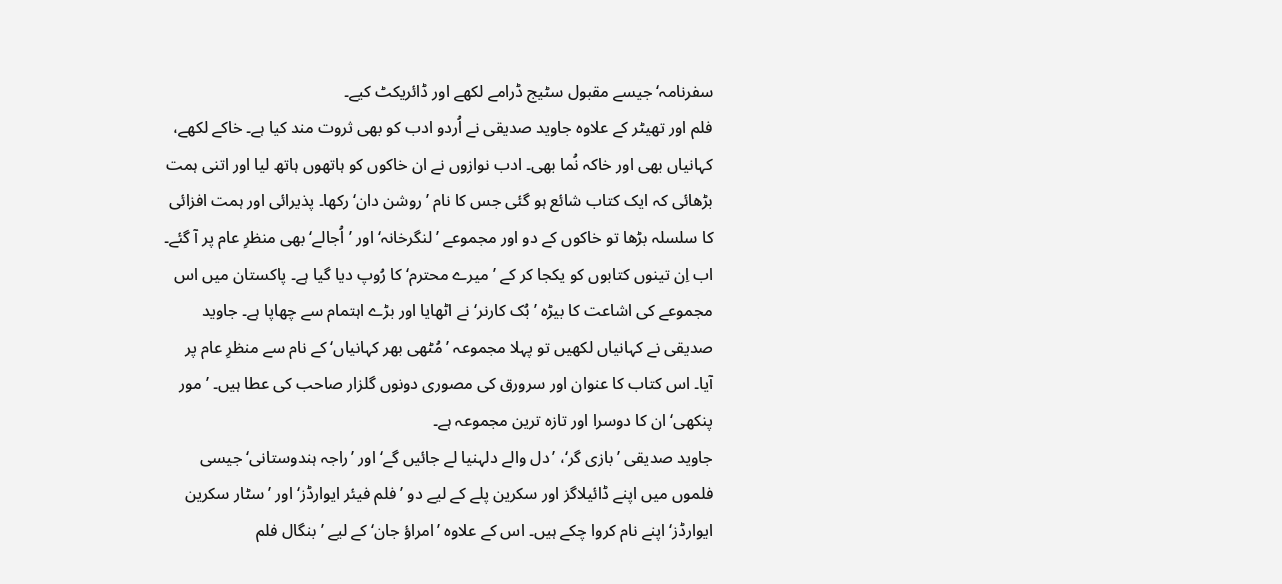سفرنامہ‘ جیسے مقبول سٹیج ڈرامے لکھے اور ڈائریکٹ کیے۔
فلم اور تھیٹر کے علاوہ جاوید صدیقی نے اُردو ادب کو بھی ثروت مند کیا ہے۔ خاکے لکھے، کہانیاں بھی اور خاکہ نُما بھی۔ ادب نوازوں نے ان خاکوں کو ہاتھوں ہاتھ لیا اور اتنی ہمت بڑھائی کہ ایک کتاب شائع ہو گئی جس کا نام ’روشن دان‘ رکھا۔ پذیرائی اور ہمت افزائی کا سلسلہ بڑھا تو خاکوں کے دو اور مجموعے ’لنگرخانہ‘ اور ’اُجالے‘ بھی منظرِ عام پر آ گئے۔ اب اِن تینوں کتابوں کو یکجا کر کے ’میرے محترم‘ کا رُوپ دیا گیا ہے۔ پاکستان میں اس مجموعے کی اشاعت کا بیڑہ ’بُک کارنر‘ نے اٹھایا اور بڑے اہتمام سے چھاپا ہے۔ جاوید صدیقی نے کہانیاں لکھیں تو پہلا مجموعہ ’مُٹھی بھر کہانیاں‘ کے نام سے منظرِ عام پر آیا۔ اس کتاب کا عنوان اور سرورق کی مصوری دونوں گلزار صاحب کی عطا ہیں۔ ’مور پنکھی‘ ان کا دوسرا اور تازہ ترین مجموعہ ہے۔
جاوید صدیقی ’بازی گر‘، ’دل والے دلہنیا لے جائیں گے‘ اور ’راجہ ہندوستانی‘ جیسی فلموں میں اپنے ڈائیلاگز اور سکرین پلے کے لیے دو ’فلم فیئر ایوارڈز‘ اور ’سٹار سکرین ایوارڈز‘ اپنے نام کروا چکے ہیں۔ اس کے علاوہ ’امراؤ جان‘ کے لیے ’بنگال فلم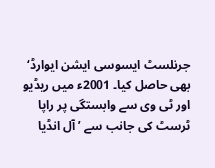جرنلسٹ ایسوسی ایشن ایوارڈ‘ بھی حاصل کیا۔ 2001ء میں ریڈیو اور ٹی وی سے وابستگی پر راپا ٹرسٹ کی جانب سے ’آل انڈیا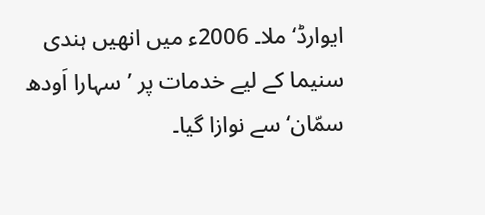ایوارڈ‘ ملا۔ 2006ء میں انھیں ہندی سنیما کے لیے خدمات پر ’سہارا اَودھ سمّان‘ سے نوازا گیا۔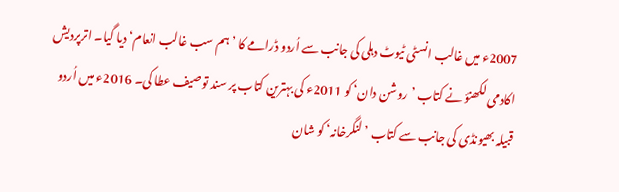2007ء میں غالب انسٹی ٹیوٹ دہلی کی جانب سے اُردو ڈرامے کا ’ہم سب غالب انعام‘ دیا گیا۔ اترپردیش اکادمی لکھنؤ نے کتاب ’روشن دان‘ کو 2011ء کی بہترین کتاب پر سند توصیف عطا کی۔ 2016ء میں اُردو قبیلہ بھیونڈی کی جانب سے کتاب ’لنگرخانہ‘ کو شان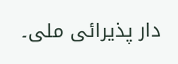دار پذیرائی ملی۔